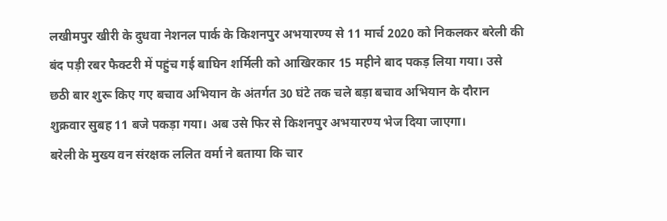लखीमपुर खीरी के दुधवा नेशनल पार्क के किशनपुर अभयारण्य से 11 मार्च 2020 को निकलकर बरेली की बंद पड़ी रबर फैक्टरी में पहुंच गई बाघिन शर्मिली को आखिरकार 15 महीने बाद पकड़ लिया गया। उसे छठी बार शुरू किए गए बचाव अभियान के अंतर्गत 30 घंटे तक चले बड़ा बचाव अभियान के दौरान शुक्रवार सुबह 11 बजे पकड़ा गया। अब उसे फिर से किशनपुर अभयारण्य भेज दिया जाएगा।
बरेली के मुख्य वन संरक्षक ललित वर्मा ने बताया कि चार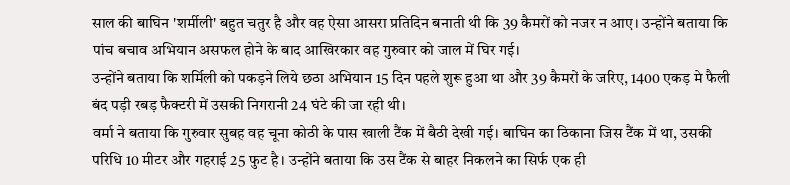साल की बाघिन 'शर्मीली' बहुत चतुर है और वह ऐसा आसरा प्रतिदिन बनाती थी कि 39 कैमरों को नजर न आए। उन्होंने बताया कि पांच बचाव अभियान असफल होने के बाद आखिरकार वह गुरुवार को जाल में घिर गई।
उन्होंने बताया कि शर्मिली को पकड़ने लिये छठा अभियान 15 दिन पहले शुरू हुआ था और 39 कैमरों के जरिए, 1400 एकड़ मे फैली बंद पड़ी रबड़ फैक्टरी में उसकी निगरानी 24 घंटे की जा रही थी।
वर्मा ने बताया कि गुरुवार सुबह वह चूना कोठी के पास खाली टैंक में बैठी देखी गई। बाघिन का ठिकाना जिस टैंक में था, उसकी परिधि 10 मीटर और गहराई 25 फुट है। उन्होंने बताया कि उस टैंक से बाहर निकलने का सिर्फ एक ही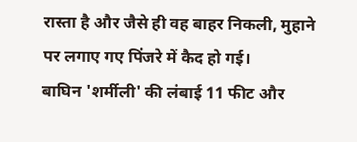रास्ता है और जैसे ही वह बाहर निकली, मुहाने पर लगाए गए पिंजरे में कैद हो गई।
बाघिन 'शर्मीली' की लंबाई 11 फीट और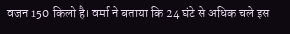वजन 150 किलो है। वर्मा ने बताया कि 24 घंटे से अधिक चले इस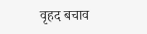वृहद बचाव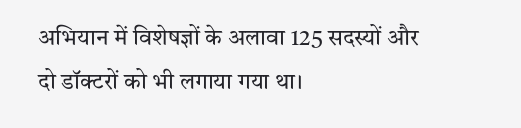अभियान में विशेषज्ञों के अलावा 125 सदस्यों और दो डॉक्टरों को भी लगाया गया था।